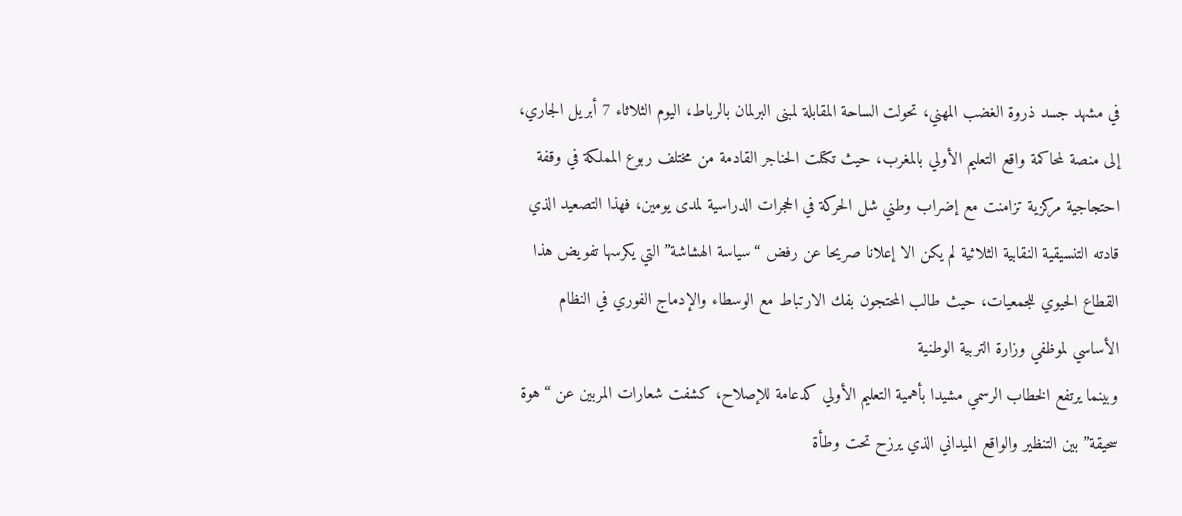في مشهد جسد ذروة الغضب المهني، تحولت الساحة المقابلة لمبنى البرلمان بالرباط، اليوم الثلاثاء 7 أبريل الجاري، إلى منصة لمحاكمة واقع التعليم الأولي بالمغرب، حيث تكتلت الحناجر القادمة من مختلف ربوع المملكة في وقفة احتجاجية مركزية تزامنت مع إضراب وطني شل الحركة في الحجرات الدراسية لمدى يومين، فهذا التصعيد الذي قادته التنسيقية النقابية الثلاثية لم يكن الا إعلانا صريحا عن رفض “سياسة الهشاشة” التي يكرسها تفويض هذا القطاع الحيوي للجمعيات، حيث طالب المحتجون بفك الارتباط مع الوسطاء والإدماج الفوري في النظام الأساسي لموظفي وزارة التربية الوطنية
وبينما يرتفع الخطاب الرسمي مشيدا بأهمية التعليم الأولي كدعامة للإصلاح، كشفت شعارات المربين عن “هوة سحيقة” بين التنظير والواقع الميداني الذي يرزح تحت وطأة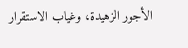الأجور الزهيدة، وغياب الاستقرار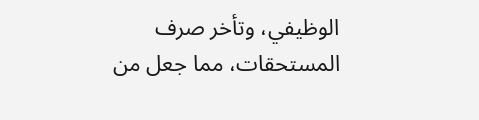الوظيفي، وتأخر صرف المستحقات، مما جعل من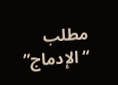مطلب “الإدماج”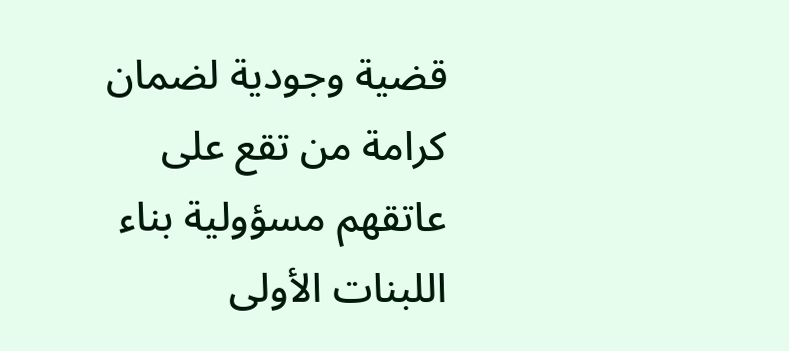قضية وجودية لضمان كرامة من تقع على عاتقهم مسؤولية بناء اللبنات الأولى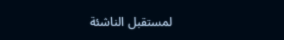لمستقبل الناشئة